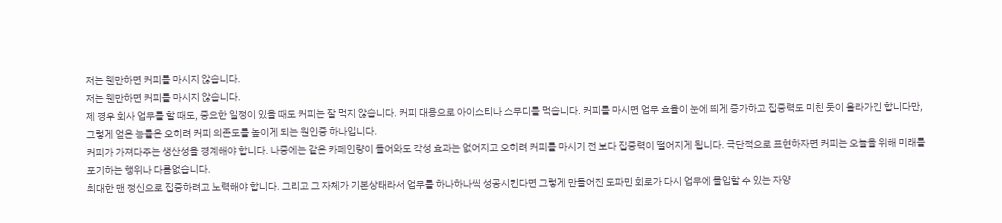저는 웬만하면 커피를 마시지 않습니다.
저는 웬만하면 커피를 마시지 않습니다.
제 경우 회사 업무를 할 때도, 중요한 일정이 있을 때도 커피는 잘 먹지 않습니다. 커피 대용으로 아이스티나 스무디를 먹습니다. 커피를 마시면 업무 효율이 눈에 띄게 증가하고 집중력도 미친 듯이 올라가긴 합니다만, 그렇게 얻은 능률은 오히려 커피 의존도를 높이게 되는 원인중 하나입니다.
커피가 가져다주는 생산성을 경계해야 합니다. 나중에는 같은 카페인량이 들어와도 각성 효과는 없어지고 오히려 커피를 마시기 전 보다 집중력이 떨어지게 됩니다. 극단적으로 표현하자면 커피는 오늘을 위해 미래를 포기하는 행위나 다름없습니다.
최대한 맨 정신으로 집중하려고 노력해야 합니다. 그리고 그 자체가 기본상태라서 업무를 하나하나씩 성공시킨다면 그렇게 만들어진 도파민 회로가 다시 업무에 몰입할 수 있는 자양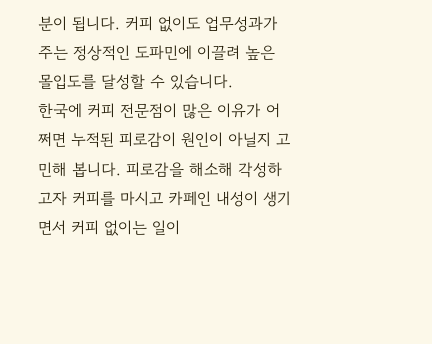분이 됩니다. 커피 없이도 업무성과가 주는 정상적인 도파민에 이끌려 높은 몰입도를 달성할 수 있습니다.
한국에 커피 전문점이 많은 이유가 어쩌면 누적된 피로감이 원인이 아닐지 고민해 봅니다. 피로감을 해소해 각성하고자 커피를 마시고 카페인 내성이 생기면서 커피 없이는 일이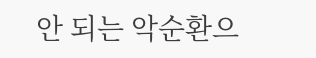안 되는 악순환으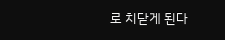로 치닫게 된다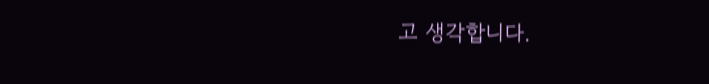고 생각합니다.